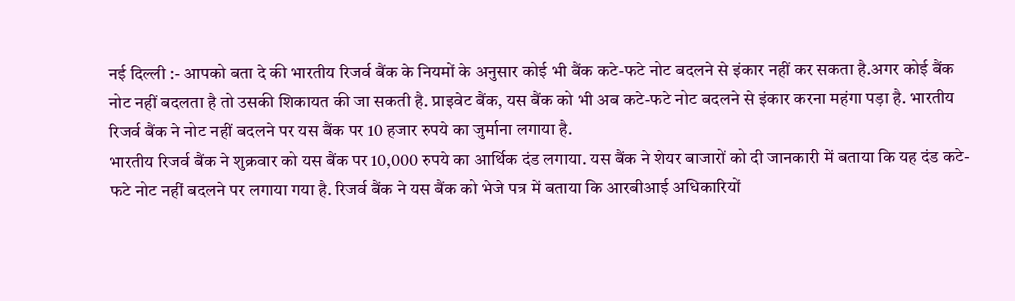नई दिल्ली :- आपको बता दे की भारतीय रिजर्व बैंक के नियमों के अनुसार कोई भी बैंक कटे-फटे नोट बदलने से इंकार नहीं कर सकता है.अगर कोई बैंक नोट नहीं बदलता है तो उसकी शिकायत की जा सकती है. प्राइवेट बैंक, यस बैंक को भी अब कटे-फटे नोट बदलने से इंकार करना महंगा पड़ा है. भारतीय रिजर्व बैंक ने नोट नहीं बदलने पर यस बैंक पर 10 हजार रुपये का जुर्माना लगाया है.
भारतीय रिजर्व बैंक ने शुक्रवार को यस बैंक पर 10,000 रुपये का आर्थिक दंड लगाया. यस बैंक ने शेयर बाजारों को दी जानकारी में बताया कि यह दंड कटे-फटे नोट नहीं बदलने पर लगाया गया है. रिजर्व बैंक ने यस बैंक को भेजे पत्र में बताया कि आरबीआई अधिकारियों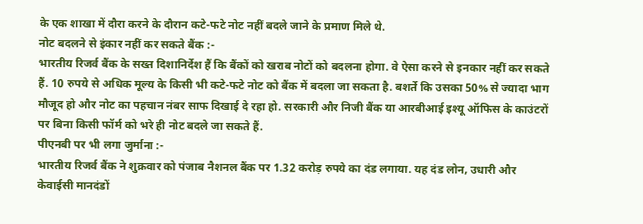के एक शाखा में दौरा करने के दौरान कटे-फटे नोट नहीं बदले जाने के प्रमाण मिले थे.
नोट बदलने से इंकार नहीं कर सकते बैंक :-
भारतीय रिजर्व बैंक के सख्त दिशानिर्देश हैं कि बैंकों को खराब नोटों को बदलना होगा. वे ऐसा करने से इनकार नहीं कर सकते हैं. 10 रुपये से अधिक मूल्य के किसी भी कटे-फटे नोट को बैंक में बदला जा सकता है. बशर्ते कि उसका 50% से ज्यादा भाग मौजूद हो और नोट का पहचान नंबर साफ दिखाई दे रहा हो. सरकारी और निजी बैंक या आरबीआई इश्यू ऑफिस के काउंटरों पर बिना किसी फॉर्म को भरे ही नोट बदले जा सकते हैं.
पीएनबी पर भी लगा जुर्माना :-
भारतीय रिजर्व बैंक ने शुक्रवार को पंजाब नैशनल बैंक पर 1.32 करोड़ रुपये का दंड लगाया. यह दंड लोन, उधारी और केवाईसी मानदंडों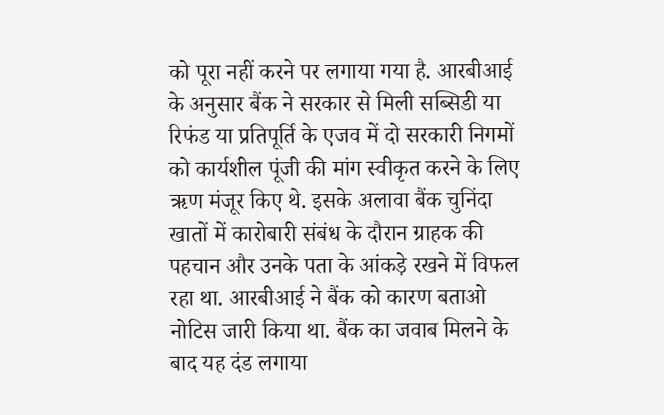को पूरा नहीं करने पर लगाया गया है. आरबीआई के अनुसार बैंक ने सरकार से मिली सब्सिडी या रिफंड या प्रतिपूर्ति के एजव में दो सरकारी निगमों को कार्यशील पूंजी की मांग स्वीकृत करने के लिए ऋण मंजूर किए थे. इसके अलावा बैंक चुनिंदा खातों में कारोबारी संबंध के दौरान ग्राहक की पहचान और उनके पता के आंकड़े रखने में विफल रहा था. आरबीआई ने बैंक को कारण बताओ नोटिस जारी किया था. बैंक का जवाब मिलने के बाद यह दंड लगाया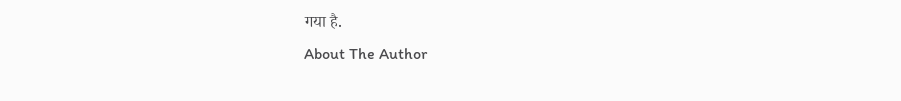गया है.
About The Author